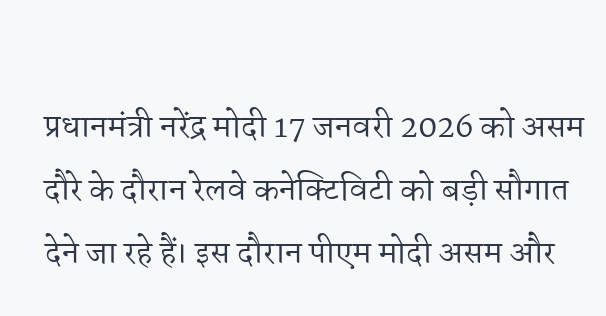प्रधानमंत्री नरेंद्र मोदी 17 जनवरी 2026 को असम दौरे के दौरान रेलवे कनेक्टिविटी को बड़ी सौगात देने जा रहे हैं। इस दौरान पीएम मोदी असम और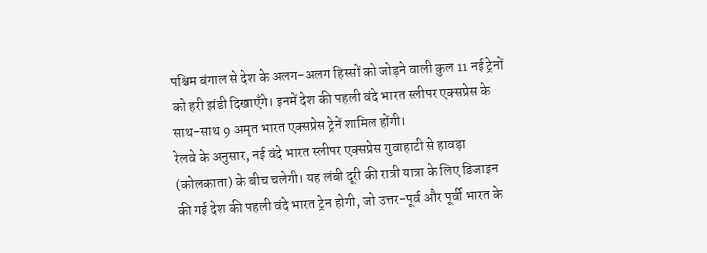पश्चिम बंगाल से देश के अलग-अलग हिस्सों को जोड़ने वाली कुल 11 नई ट्रेनों को हरी झंडी दिखाएँगे। इनमें देश की पहली वंदे भारत स्लीपर एक्सप्रेस के साथ-साथ 9 अमृत भारत एक्सप्रेस ट्रेनें शामिल होंगी।
रेलवे के अनुसार, नई वंदे भारत स्लीपर एक्सप्रेस गुवाहाटी से हावड़ा (कोलकाता) के बीच चलेगी। यह लंबी दूरी की रात्री यात्रा के लिए डिजाइन की गई देश की पहली वंदे भारत ट्रेन होगी, जो उत्तर-पूर्व और पूर्वी भारत के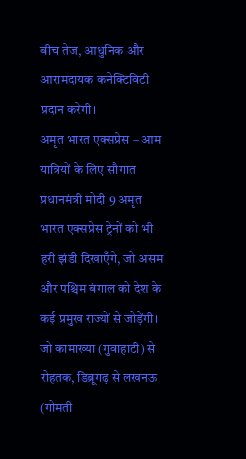बीच तेज, आधुनिक और आरामदायक कनेक्टिविटी प्रदान करेगी।
अमृत भारत एक्सप्रेस – आम यात्रियों के लिए सौगात
प्रधानमंत्री मोदी 9 अमृत भारत एक्सप्रेस ट्रेनों को भी हरी झंडी दिखाएँगे, जो असम और पश्चिम बंगाल को देश के कई प्रमुख राज्यों से जोड़ेंगी। जो कामाख्या (गुवाहाटी) से रोहतक, डिब्रूगढ़ से लखनऊ (गोमती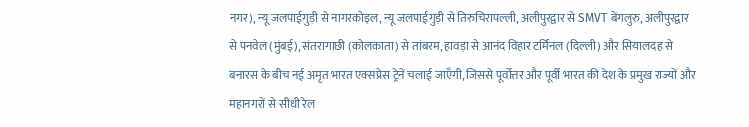नगर), न्यू जलपाईगुड़ी से नागरकोइल, न्यू जलपाईगुड़ी से तिरुचिरापल्ली, अलीपुरद्वार से SMVT बेंगलुरु, अलीपुरद्वार से पनवेल (मुंबई), संतरागाछी (कोलकाता) से तांबरम, हावड़ा से आनंद विहार टर्मिनल (दिल्ली) और सियालदह से बनारस के बीच नई अमृत भारत एक्सप्रेस ट्रेनें चलाई जाएँगी, जिससे पूर्वोत्तर और पूर्वी भारत की देश के प्रमुख राज्यों और महानगरों से सीधी रेल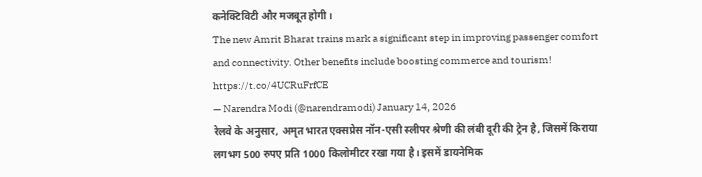कनेक्टिविटी और मजबूत होगी।
The new Amrit Bharat trains mark a significant step in improving passenger comfort and connectivity. Other benefits include boosting commerce and tourism! https://t.co/4UCRuFrfCE
— Narendra Modi (@narendramodi) January 14, 2026
रेलवे के अनुसार, अमृत भारत एक्सप्रेस नॉन-एसी स्लीपर श्रेणी की लंबी दूरी की ट्रेन है, जिसमें किराया लगभग 500 रुपए प्रति 1000 किलोमीटर रखा गया है। इसमें डायनेमिक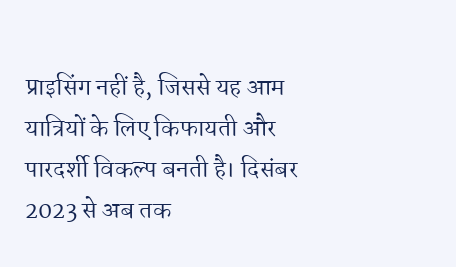प्राइसिंग नहीं है, जिससे यह आम यात्रियों के लिए किफायती और पारदर्शी विकल्प बनती है। दिसंबर 2023 से अब तक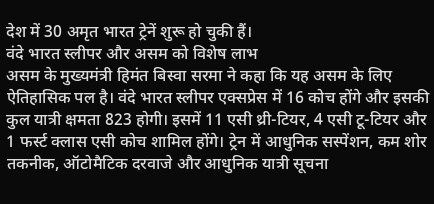देश में 30 अमृत भारत ट्रेनें शुरू हो चुकी हैं।
वंदे भारत स्लीपर और असम को विशेष लाभ
असम के मुख्यमंत्री हिमंत बिस्वा सरमा ने कहा कि यह असम के लिए ऐतिहासिक पल है। वंदे भारत स्लीपर एक्सप्रेस में 16 कोच होंगे और इसकी कुल यात्री क्षमता 823 होगी। इसमें 11 एसी थ्री-टियर, 4 एसी टू-टियर और 1 फर्स्ट क्लास एसी कोच शामिल होंगे। ट्रेन में आधुनिक सस्पेंशन, कम शोर तकनीक, ऑटोमैटिक दरवाजे और आधुनिक यात्री सूचना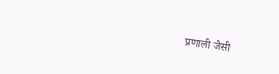प्रणाली जैसी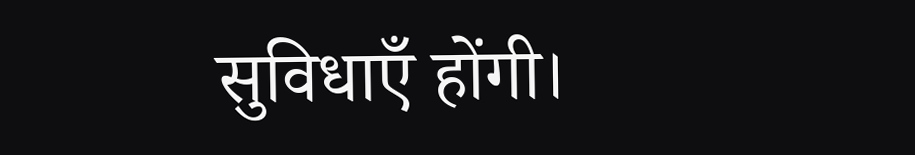सुविधाएँ होंगी।